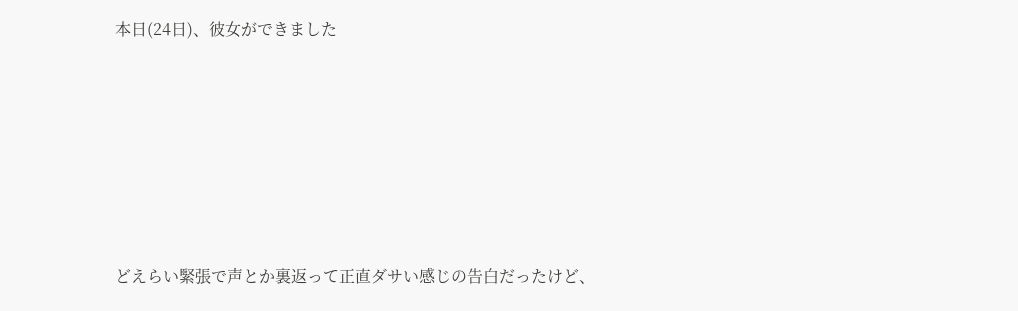本日(24日)、彼女ができました






どえらい緊張で声とか裏返って正直ダサい感じの告白だったけど、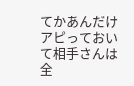てかあんだけアピっておいて相手さんは全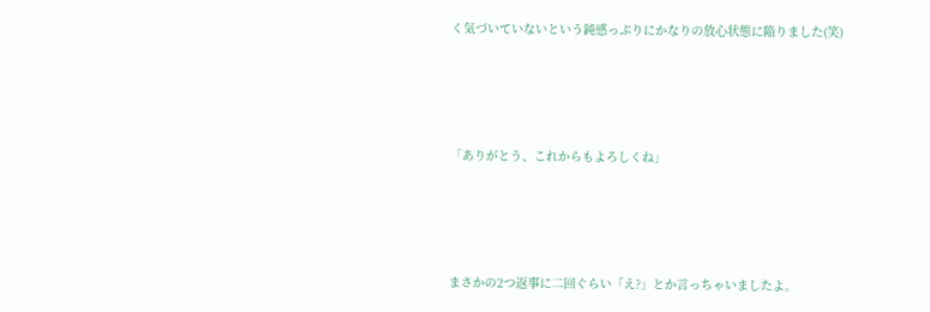く気づいていないという鈍感っぷりにかなりの放心状態に陥りました(笑)






「ありがとう、これからもよろしくね」






まさかの2つ返事に二回ぐらい「え?」とか言っちゃいましたよ。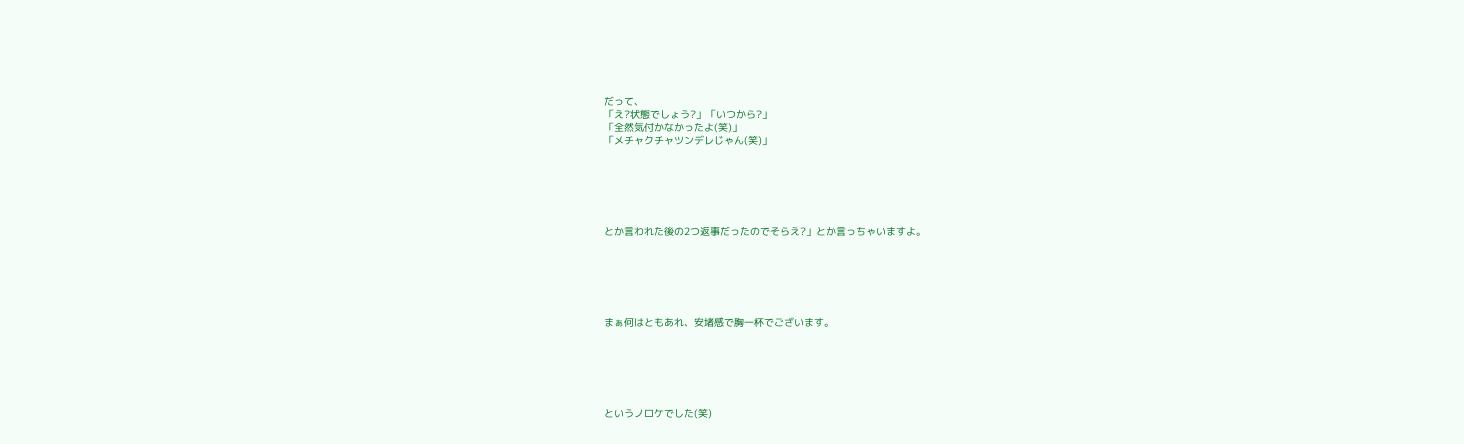だって、
「え?状態でしょう?」「いつから?」
「全然気付かなかったよ(笑)」
「メチャクチャツンデレじゃん(笑)」






とか言われた後の2つ返事だったのでそらえ?」とか言っちゃいますよ。






まぁ何はともあれ、安堵感で胸一杯でございます。






というノロケでした(笑)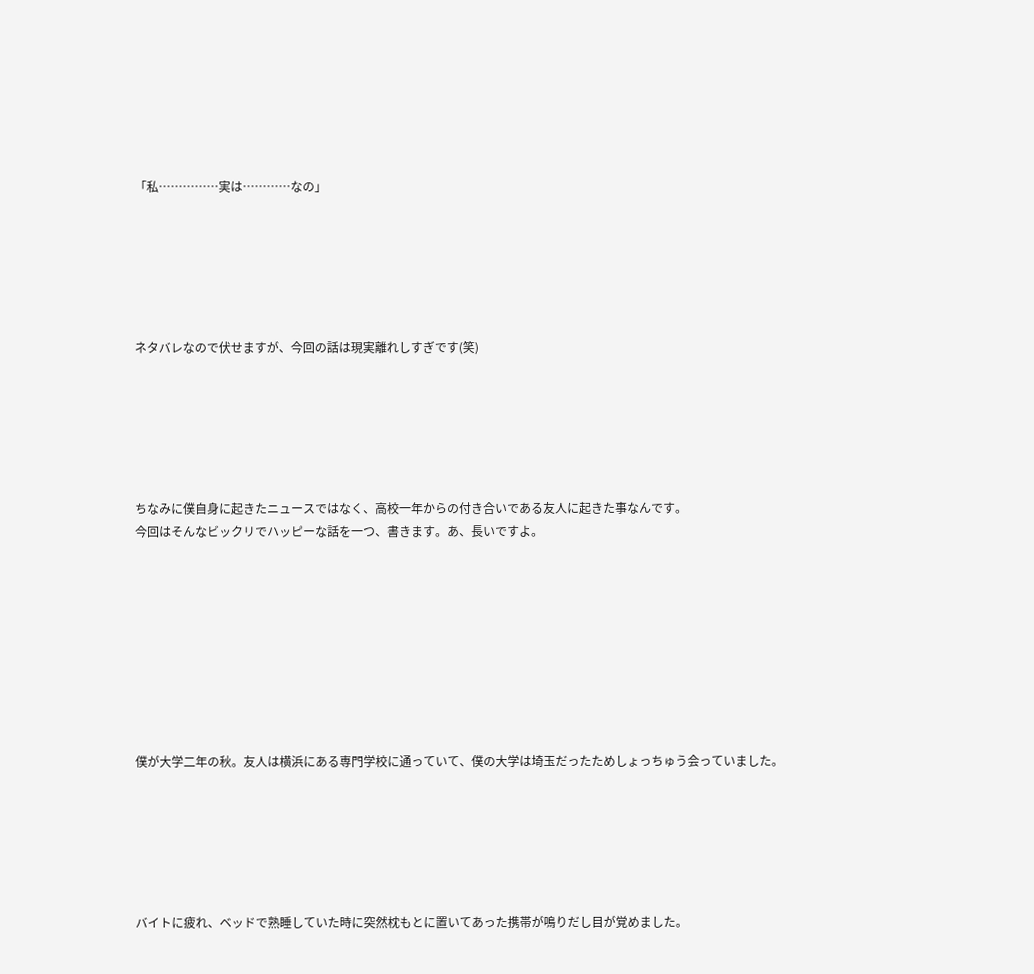「私……………実は…………なの」






ネタバレなので伏せますが、今回の話は現実離れしすぎです(笑)






ちなみに僕自身に起きたニュースではなく、高校一年からの付き合いである友人に起きた事なんです。
今回はそんなビックリでハッピーな話を一つ、書きます。あ、長いですよ。









僕が大学二年の秋。友人は横浜にある専門学校に通っていて、僕の大学は埼玉だったためしょっちゅう会っていました。






バイトに疲れ、ベッドで熟睡していた時に突然枕もとに置いてあった携帯が鳴りだし目が覚めました。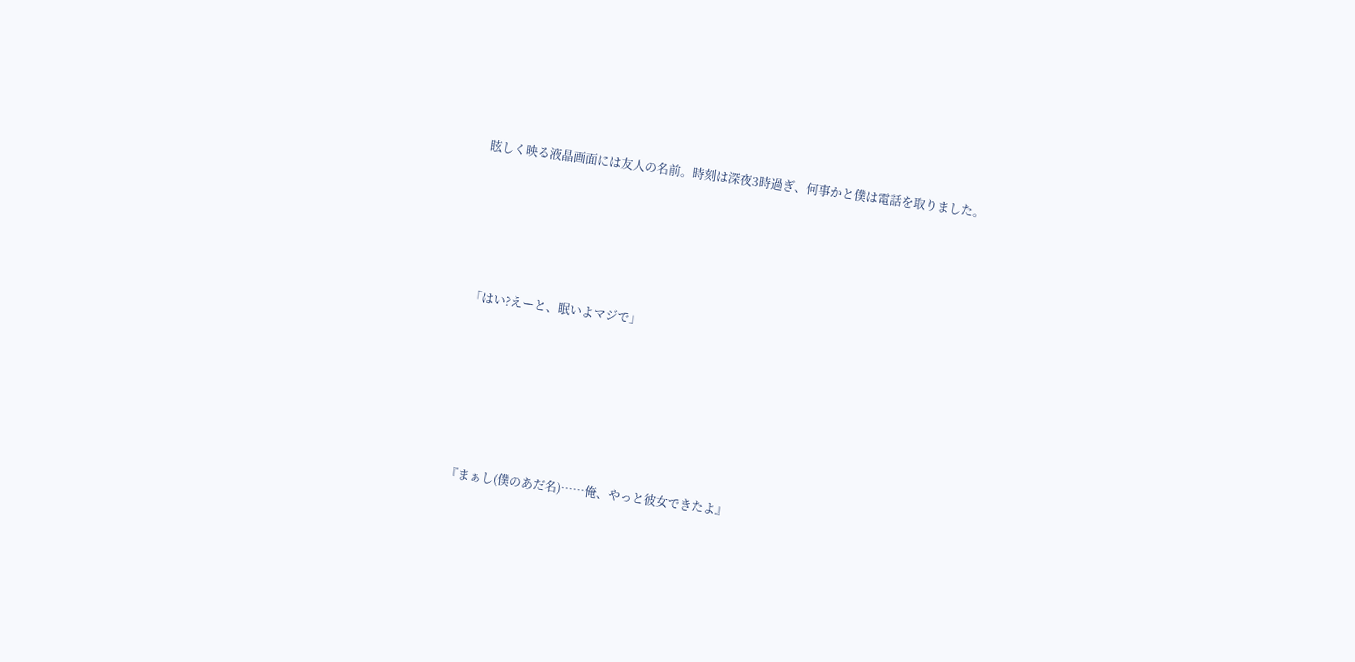眩しく映る液晶画面には友人の名前。時刻は深夜3時過ぎ、何事かと僕は電話を取りました。





「はい?えーと、眠いよマジで」






『まぁし(僕のあだ名)……俺、やっと彼女できたよ』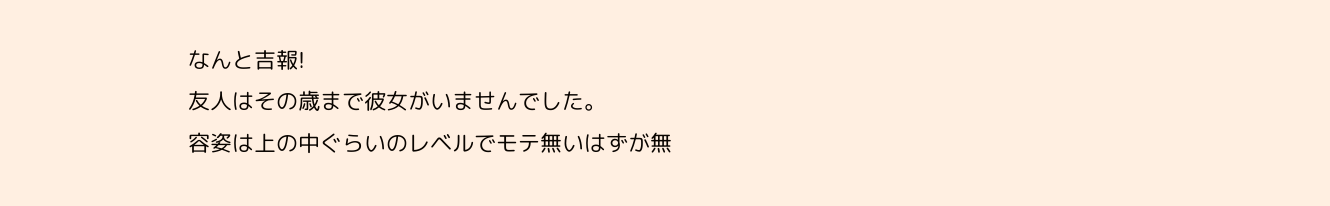なんと吉報!
友人はその歳まで彼女がいませんでした。
容姿は上の中ぐらいのレベルでモテ無いはずが無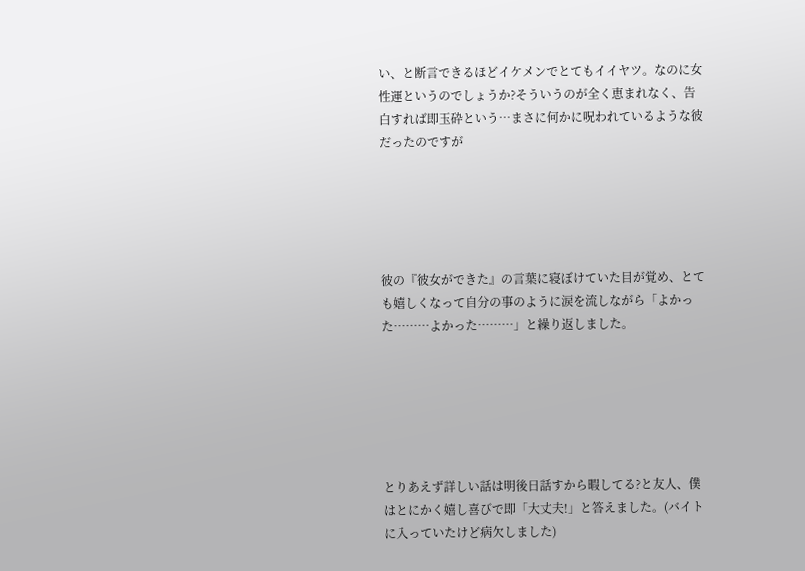い、と断言できるほどイケメンでとてもイイヤツ。なのに女性運というのでしょうか?そういうのが全く恵まれなく、告白すれば即玉砕という…まさに何かに呪われているような彼だったのですが





彼の『彼女ができた』の言葉に寝ぼけていた目が覚め、とても嬉しくなって自分の事のように涙を流しながら「よかった………よかった………」と繰り返しました。






とりあえず詳しい話は明後日話すから暇してる?と友人、僕はとにかく嬉し喜びで即「大丈夫!」と答えました。(バイトに入っていたけど病欠しました)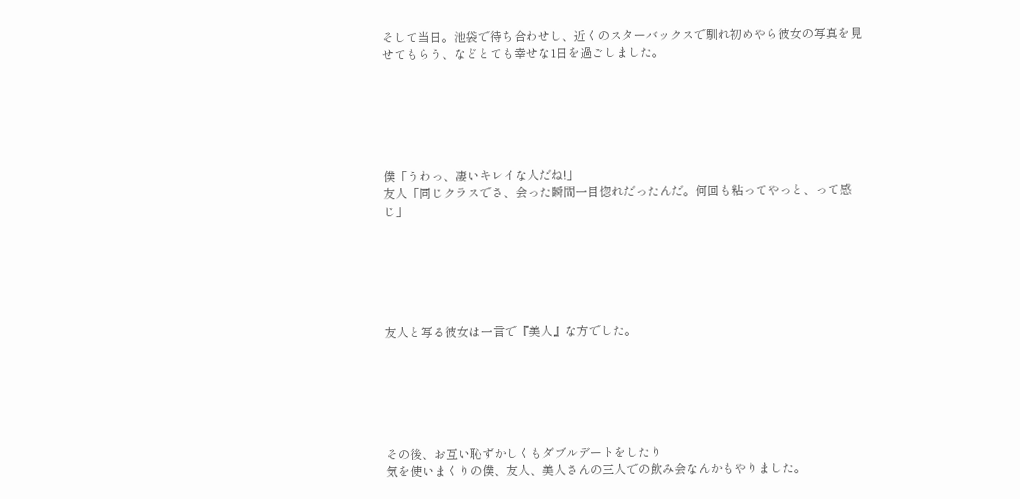そして当日。池袋で待ち合わせし、近くのスターバックスで馴れ初めやら彼女の写真を見せてもらう、などとても幸せな1日を過ごしました。






僕「うわっ、凄いキレイな人だね!」
友人「同じクラスでさ、会った瞬間一目惚れだったんだ。何回も粘ってやっと、って感じ」






友人と写る彼女は一言で『美人』な方でした。






その後、お互い恥ずかしくもダブルデートをしたり
気を使いまくりの僕、友人、美人さんの三人での飲み会なんかもやりました。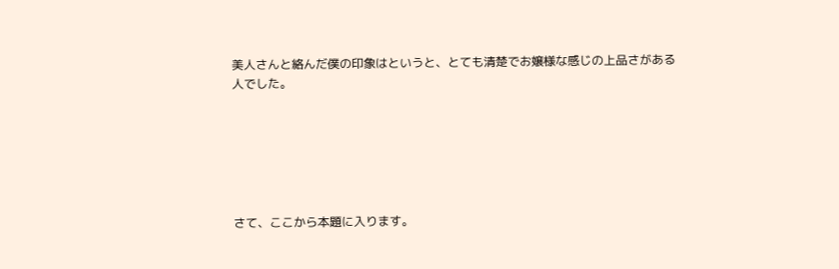美人さんと絡んだ僕の印象はというと、とても清楚でお嬢様な感じの上品さがある人でした。






さて、ここから本題に入ります。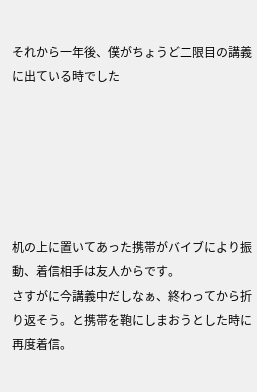それから一年後、僕がちょうど二限目の講義に出ている時でした






机の上に置いてあった携帯がバイブにより振動、着信相手は友人からです。
さすがに今講義中だしなぁ、終わってから折り返そう。と携帯を鞄にしまおうとした時に再度着信。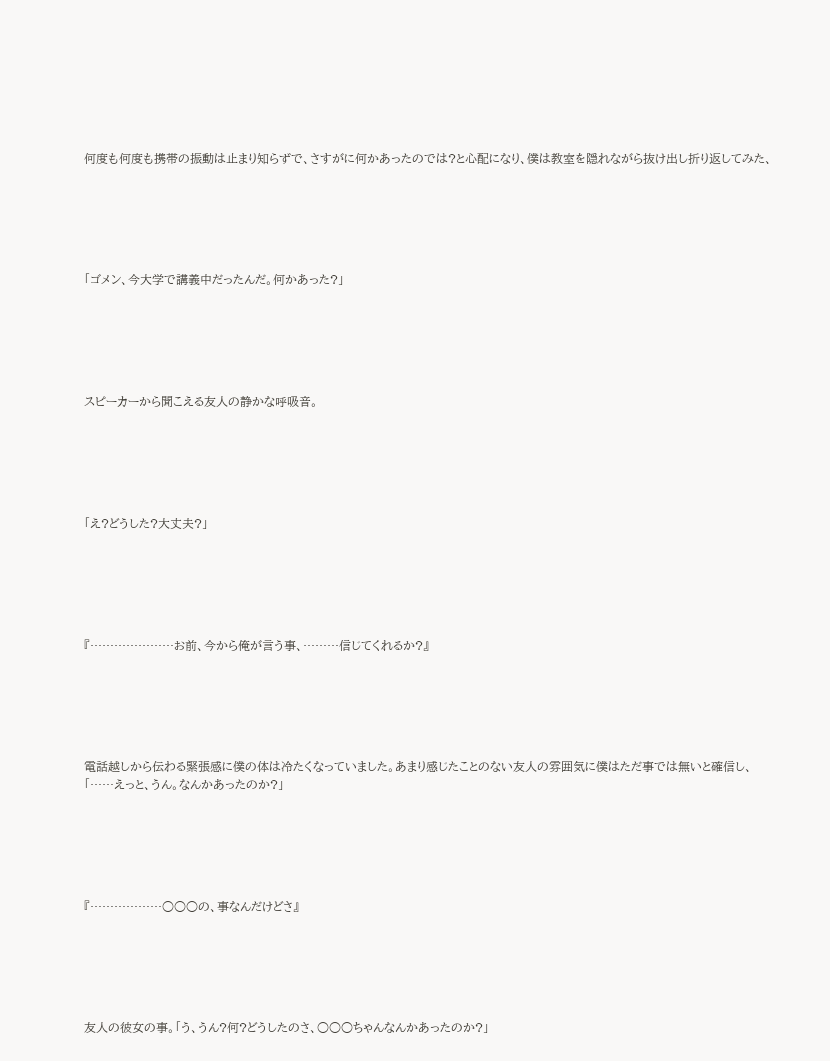何度も何度も携帯の振動は止まり知らずで、さすがに何かあったのでは?と心配になり、僕は教室を隠れながら抜け出し折り返してみた、






「ゴメン、今大学で講義中だったんだ。何かあった?」






スピーカーから聞こえる友人の静かな呼吸音。






「え?どうした?大丈夫?」






『…………………お前、今から俺が言う事、………信じてくれるか?』






電話越しから伝わる緊張感に僕の体は冷たくなっていました。あまり感じたことのない友人の雰囲気に僕はただ事では無いと確信し、
「……えっと、うん。なんかあったのか?」






『………………○○○の、事なんだけどさ』






友人の彼女の事。「う、うん?何?どうしたのさ、○○○ちゃんなんかあったのか?」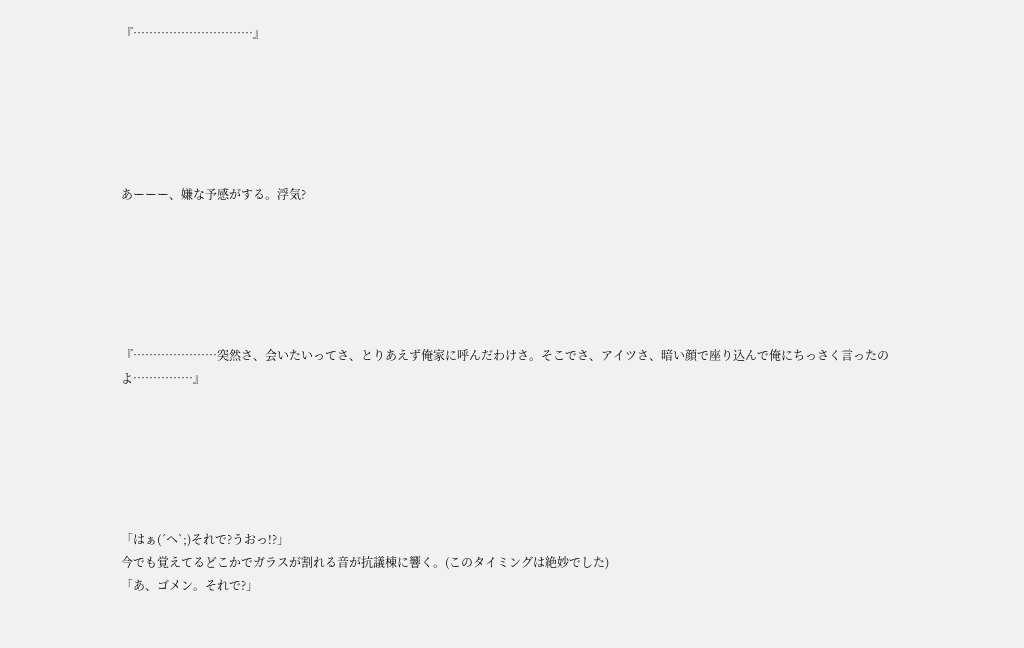『…………………………』






あーーー、嫌な予感がする。浮気?






『…………………突然さ、会いたいってさ、とりあえず俺家に呼んだわけさ。そこでさ、アイツさ、暗い顔で座り込んで俺にちっさく言ったのよ……………』






「はぁ(´ヘ`;)それで?うおっ!?」
今でも覚えてるどこかでガラスが割れる音が抗議棟に響く。(このタイミングは絶妙でした)
「あ、ゴメン。それで?」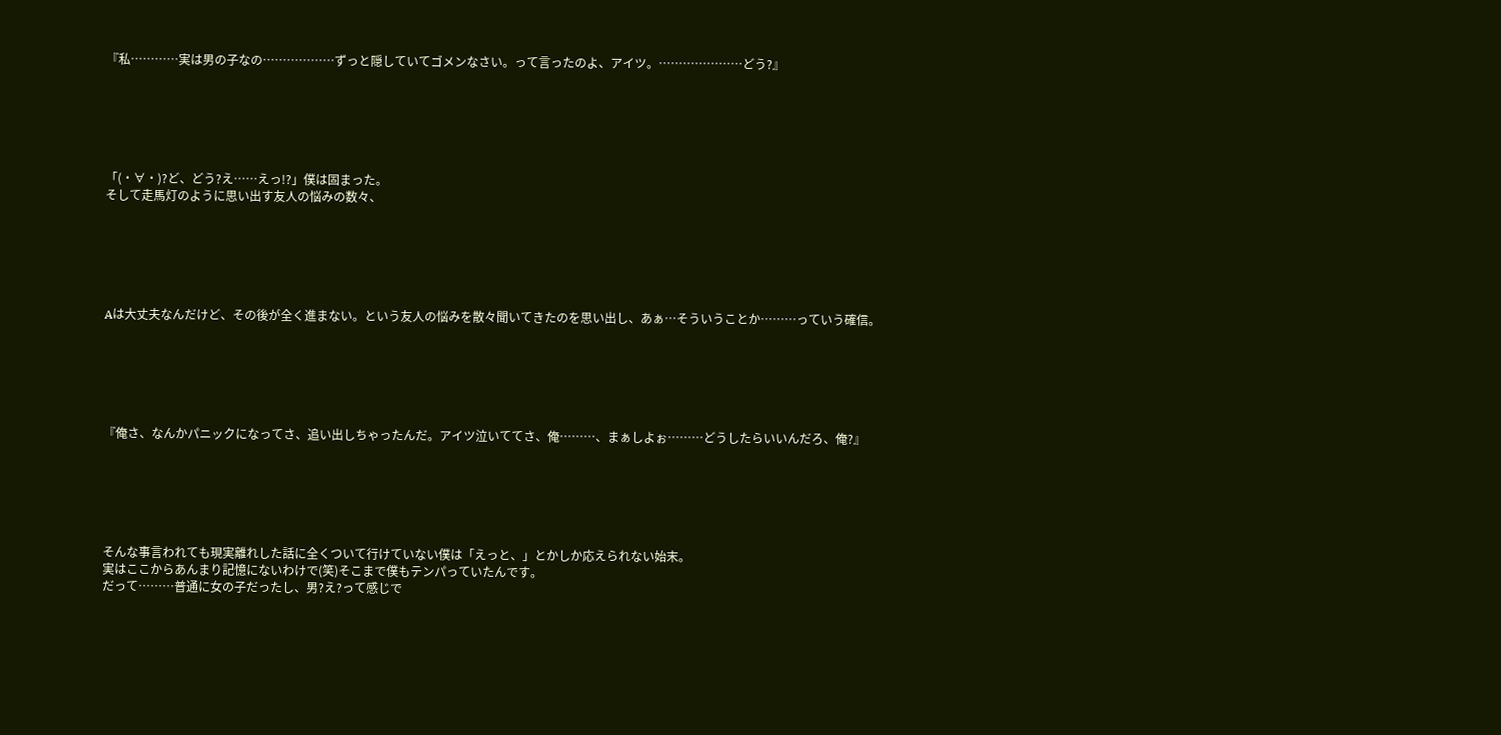『私…………実は男の子なの………………ずっと隠していてゴメンなさい。って言ったのよ、アイツ。…………………どう?』






「(・∀・)?ど、どう?え……えっ!?」僕は固まった。
そして走馬灯のように思い出す友人の悩みの数々、






Aは大丈夫なんだけど、その後が全く進まない。という友人の悩みを散々聞いてきたのを思い出し、あぁ…そういうことか………っていう確信。






『俺さ、なんかパニックになってさ、追い出しちゃったんだ。アイツ泣いててさ、俺………、まぁしよぉ………どうしたらいいんだろ、俺?』






そんな事言われても現実離れした話に全くついて行けていない僕は「えっと、」とかしか応えられない始末。
実はここからあんまり記憶にないわけで(笑)そこまで僕もテンパっていたんです。
だって………普通に女の子だったし、男?え?って感じで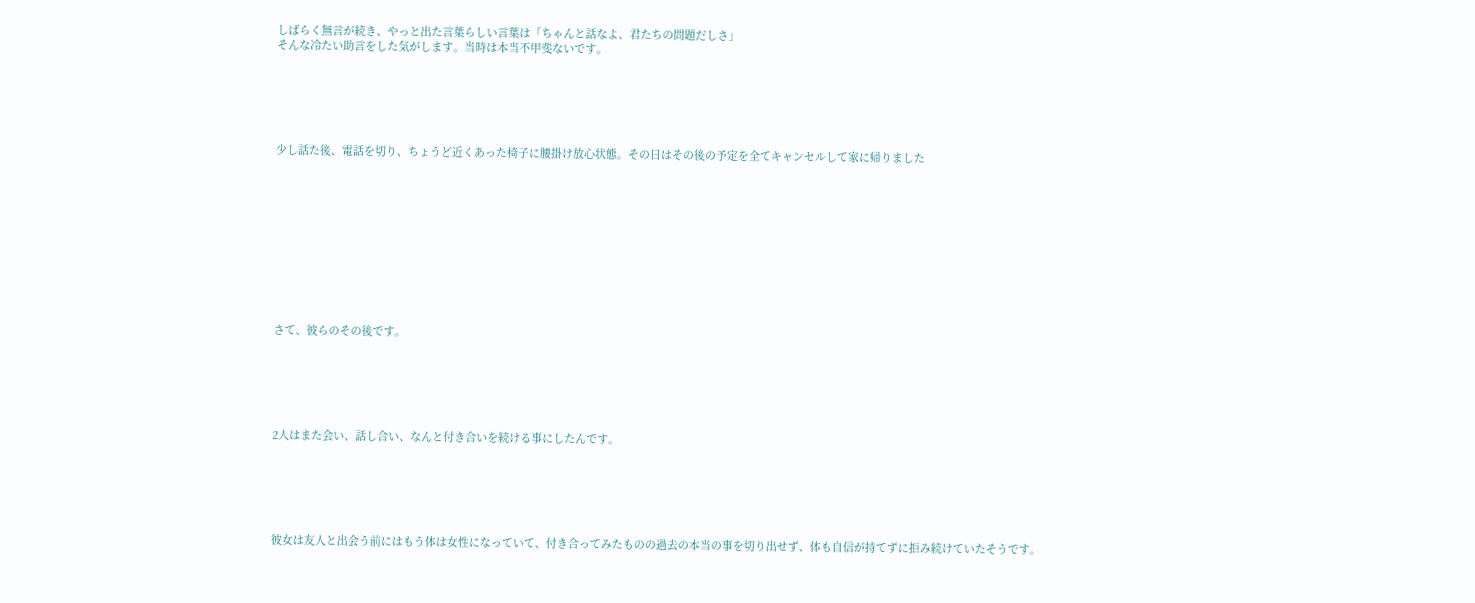しばらく無言が続き、やっと出た言葉らしい言葉は「ちゃんと話なよ、君たちの問題だしさ」
そんな冷たい助言をした気がします。当時は本当不甲斐ないです。






少し話た後、電話を切り、ちょうど近くあった椅子に腰掛け放心状態。その日はその後の予定を全てキャンセルして家に帰りました











さて、彼らのその後です。






2人はまた会い、話し合い、なんと付き合いを続ける事にしたんです。






彼女は友人と出会う前にはもう体は女性になっていて、付き合ってみたものの過去の本当の事を切り出せず、体も自信が持てずに拒み続けていたそうです。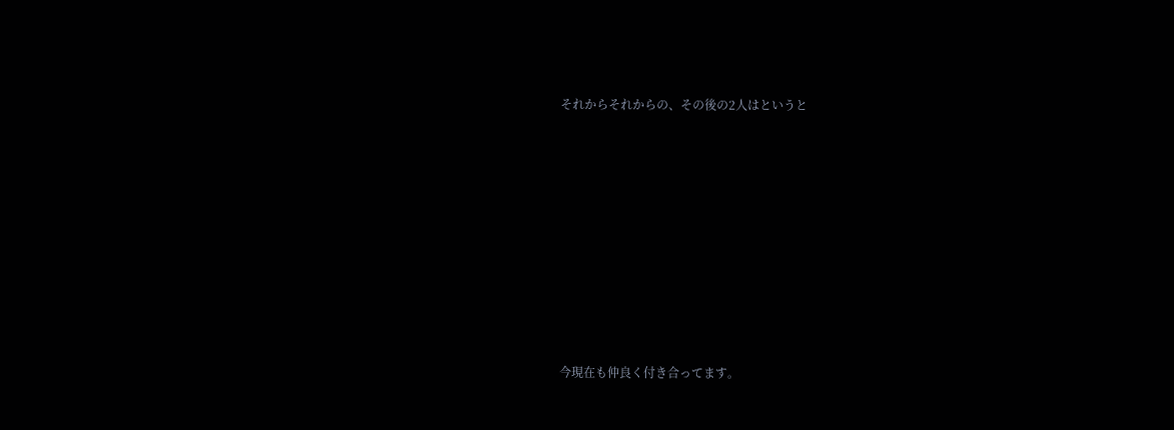それからそれからの、その後の2人はというと










今現在も仲良く付き合ってます。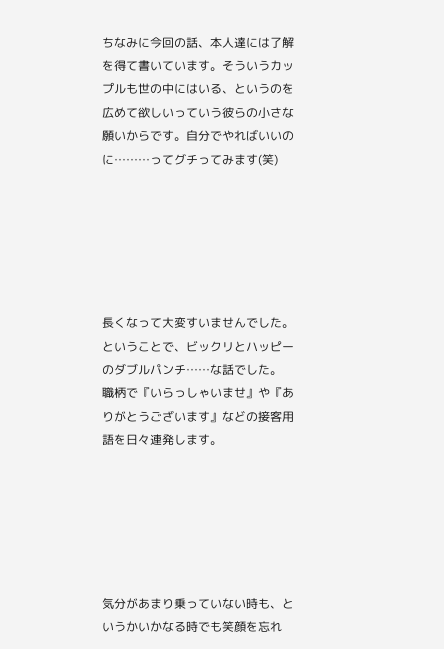ちなみに今回の話、本人達には了解を得て書いています。そういうカップルも世の中にはいる、というのを広めて欲しいっていう彼らの小さな願いからです。自分でやればいいのに………ってグチってみます(笑)






長くなって大変すいませんでした。
ということで、ビックリとハッピーのダブルパンチ……な話でした。
職柄で『いらっしゃいませ』や『ありがとうございます』などの接客用語を日々連発します。






気分があまり乗っていない時も、というかいかなる時でも笑顔を忘れ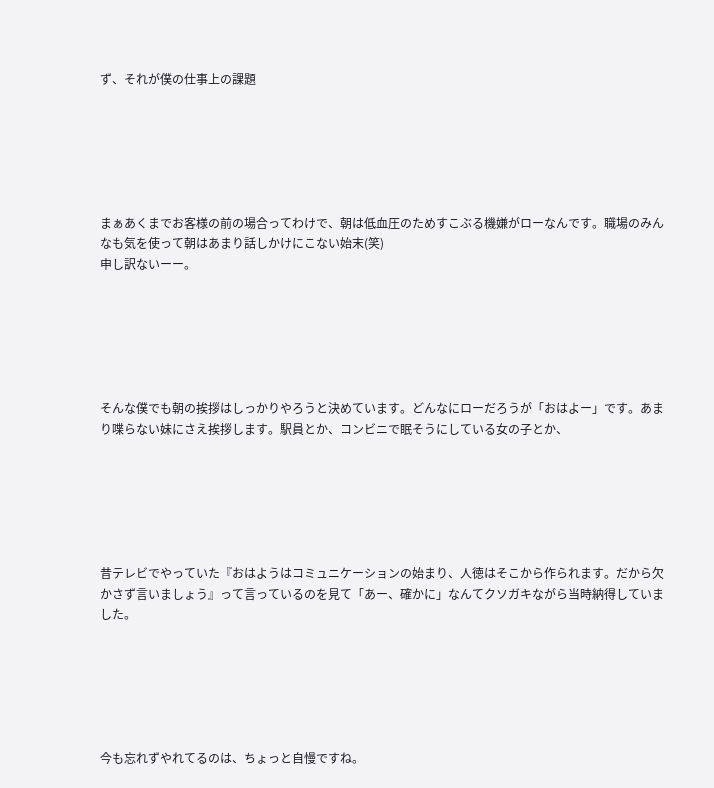ず、それが僕の仕事上の課題






まぁあくまでお客様の前の場合ってわけで、朝は低血圧のためすこぶる機嫌がローなんです。職場のみんなも気を使って朝はあまり話しかけにこない始末(笑)
申し訳ないーー。






そんな僕でも朝の挨拶はしっかりやろうと決めています。どんなにローだろうが「おはよー」です。あまり喋らない妹にさえ挨拶します。駅員とか、コンビニで眠そうにしている女の子とか、






昔テレビでやっていた『おはようはコミュニケーションの始まり、人徳はそこから作られます。だから欠かさず言いましょう』って言っているのを見て「あー、確かに」なんてクソガキながら当時納得していました。






今も忘れずやれてるのは、ちょっと自慢ですね。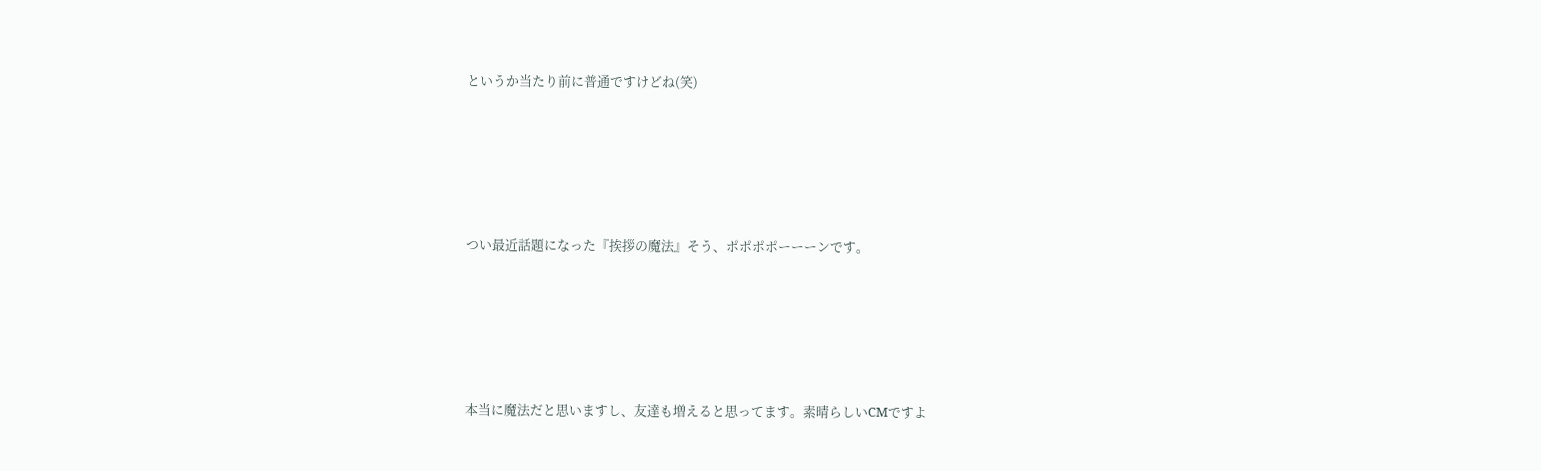というか当たり前に普通ですけどね(笑)






つい最近話題になった『挨拶の魔法』そう、ポポポポーーーンです。






本当に魔法だと思いますし、友達も増えると思ってます。素晴らしいCMですよ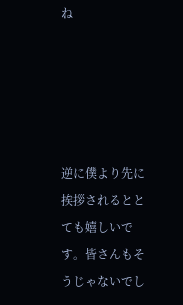ね





逆に僕より先に挨拶されるととても嬉しいです。皆さんもそうじゃないでし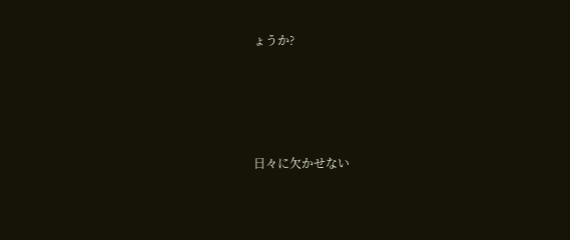ょうか?






日々に欠かせない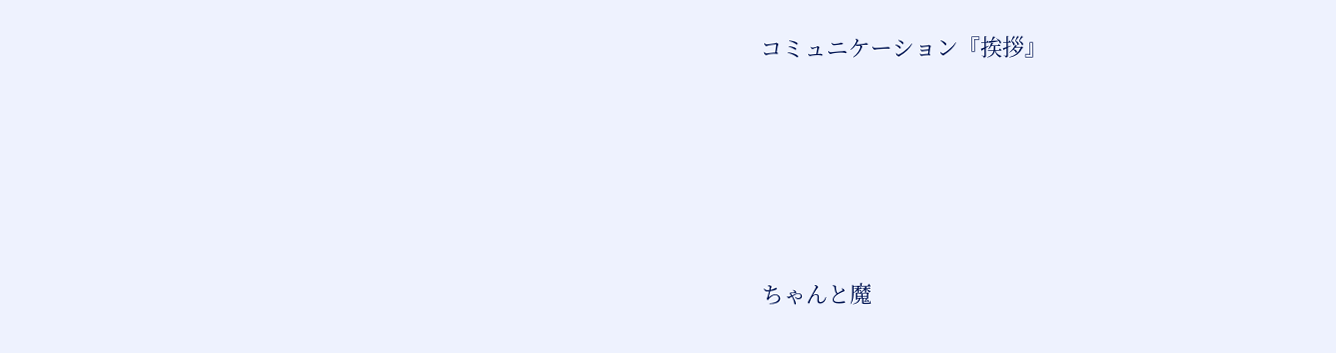コミュニケーション『挨拶』






ちゃんと魔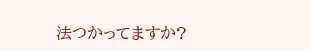法つかってますか?